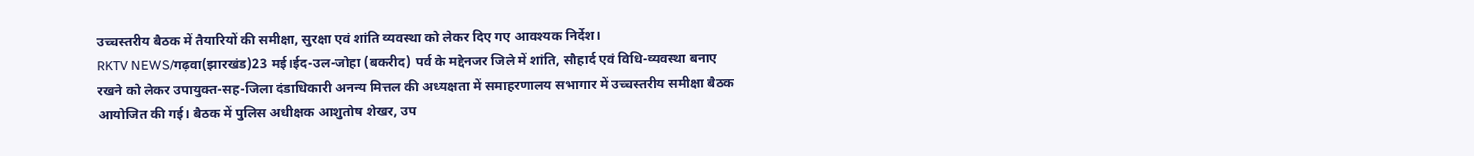उच्चस्तरीय बैठक में तैयारियों की समीक्षा, सुरक्षा एवं शांति व्यवस्था को लेकर दिए गए आवश्यक निर्देश।
RKTV NEWS/गढ़वा(झारखंड)23 मई।ईद-उल-जोहा (बकरीद) पर्व के मद्देनजर जिले में शांति, सौहार्द एवं विधि-व्यवस्था बनाए रखने को लेकर उपायुक्त-सह-जिला दंडाधिकारी अनन्य मित्तल की अध्यक्षता में समाहरणालय सभागार में उच्चस्तरीय समीक्षा बैठक आयोजित की गई। बैठक में पुलिस अधीक्षक आशुतोष शेखर, उप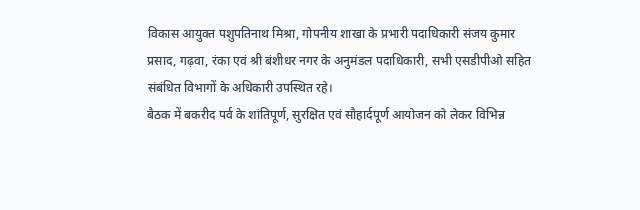विकास आयुक्त पशुपतिनाथ मिश्रा, गोपनीय शाखा के प्रभारी पदाधिकारी संजय कुमार प्रसाद, गढ़वा, रंका एवं श्री बंशीधर नगर के अनुमंडल पदाधिकारी, सभी एसडीपीओ सहित संबंधित विभागों के अधिकारी उपस्थित रहे।
बैठक में बकरीद पर्व के शांतिपूर्ण, सुरक्षित एवं सौहार्दपूर्ण आयोजन को लेकर विभिन्न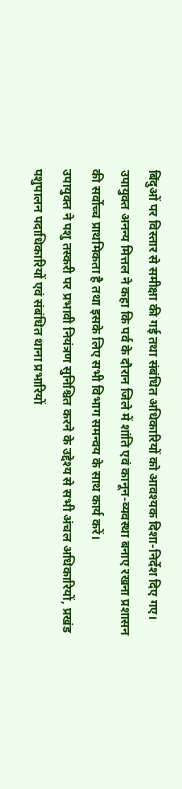बिंदुओं पर विस्तार से समीक्षा की गई तथा संबंधित अधिकारियों को आवश्यक दिशा-निर्देश दिए गए। उपायुक्त अनन्य मित्तल ने कहा कि पर्व के दौरान जिले में शांति एवं कानून-व्यवस्था बनाए रखना प्रशासन की सर्वोच्च प्राथमिकता है तथा इसके लिए सभी विभाग समन्वय के साथ कार्य करें।
उपायुक्त ने पशु तस्करी पर प्रभावी नियंत्रण सुनिश्चित करने के उद्देश्य से सभी अंचल अधिकारियों, प्रखंड पशुपालन पदाधिकारियों एवं संबंधित थाना प्रभारियों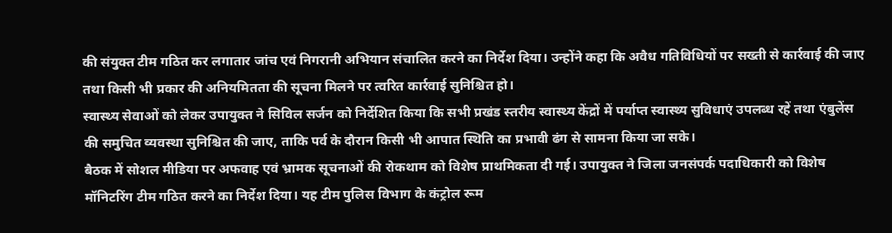की संयुक्त टीम गठित कर लगातार जांच एवं निगरानी अभियान संचालित करने का निर्देश दिया। उन्होंने कहा कि अवैध गतिविधियों पर सख्ती से कार्रवाई की जाए तथा किसी भी प्रकार की अनियमितता की सूचना मिलने पर त्वरित कार्रवाई सुनिश्चित हो।
स्वास्थ्य सेवाओं को लेकर उपायुक्त ने सिविल सर्जन को निर्देशित किया कि सभी प्रखंड स्तरीय स्वास्थ्य केंद्रों में पर्याप्त स्वास्थ्य सुविधाएं उपलब्ध रहें तथा एंबुलेंस की समुचित व्यवस्था सुनिश्चित की जाए, ताकि पर्व के दौरान किसी भी आपात स्थिति का प्रभावी ढंग से सामना किया जा सके।
बैठक में सोशल मीडिया पर अफवाह एवं भ्रामक सूचनाओं की रोकथाम को विशेष प्राथमिकता दी गई। उपायुक्त ने जिला जनसंपर्क पदाधिकारी को विशेष मॉनिटरिंग टीम गठित करने का निर्देश दिया। यह टीम पुलिस विभाग के कंट्रोल रूम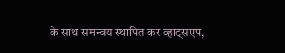के साथ समन्वय स्थापित कर व्हाट्सएप,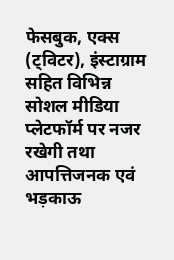फेसबुक, एक्स (ट्विटर), इंस्टाग्राम सहित विभिन्न सोशल मीडिया प्लेटफॉर्म पर नजर रखेगी तथा आपत्तिजनक एवं भड़काऊ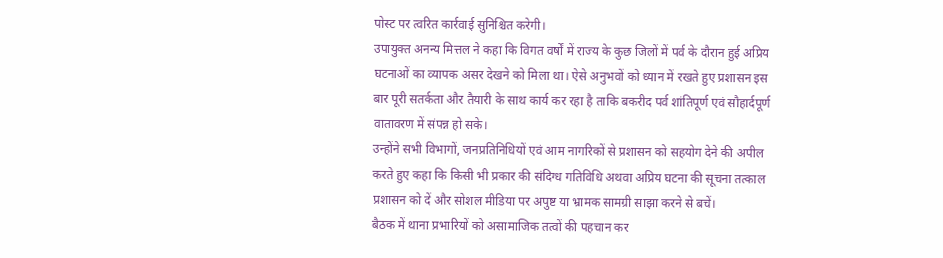पोस्ट पर त्वरित कार्रवाई सुनिश्चित करेगी।
उपायुक्त अनन्य मित्तल ने कहा कि विगत वर्षों में राज्य के कुछ जिलों में पर्व के दौरान हुई अप्रिय घटनाओं का व्यापक असर देखने को मिला था। ऐसे अनुभवों को ध्यान में रखते हुए प्रशासन इस बार पूरी सतर्कता और तैयारी के साथ कार्य कर रहा है ताकि बकरीद पर्व शांतिपूर्ण एवं सौहार्दपूर्ण वातावरण में संपन्न हो सके।
उन्होंने सभी विभागों, जनप्रतिनिधियों एवं आम नागरिकों से प्रशासन को सहयोग देने की अपील करते हुए कहा कि किसी भी प्रकार की संदिग्ध गतिविधि अथवा अप्रिय घटना की सूचना तत्काल प्रशासन को दें और सोशल मीडिया पर अपुष्ट या भ्रामक सामग्री साझा करने से बचें।
बैठक में थाना प्रभारियों को असामाजिक तत्वों की पहचान कर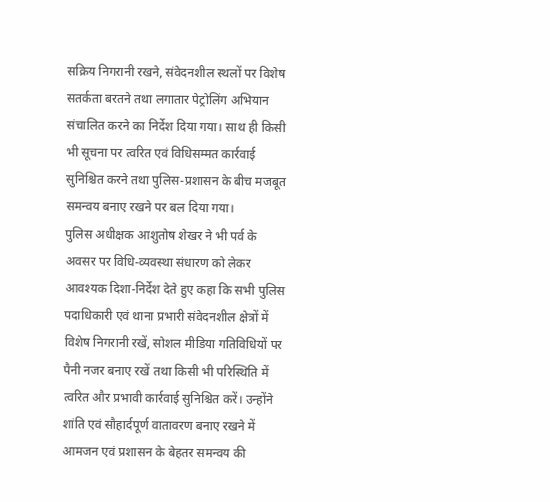सक्रिय निगरानी रखने, संवेदनशील स्थलों पर विशेष सतर्कता बरतने तथा लगातार पेट्रोलिंग अभियान संचालित करने का निर्देश दिया गया। साथ ही किसी भी सूचना पर त्वरित एवं विधिसम्मत कार्रवाई सुनिश्चित करने तथा पुलिस-प्रशासन के बीच मजबूत समन्वय बनाए रखने पर बल दिया गया।
पुलिस अधीक्षक आशुतोष शेखर ने भी पर्व के अवसर पर विधि-व्यवस्था संधारण को लेकर आवश्यक दिशा-निर्देश देते हुए कहा कि सभी पुलिस पदाधिकारी एवं थाना प्रभारी संवेदनशील क्षेत्रों में विशेष निगरानी रखें, सोशल मीडिया गतिविधियों पर पैनी नजर बनाए रखें तथा किसी भी परिस्थिति में त्वरित और प्रभावी कार्रवाई सुनिश्चित करें। उन्होंने शांति एवं सौहार्दपूर्ण वातावरण बनाए रखने में आमजन एवं प्रशासन के बेहतर समन्वय की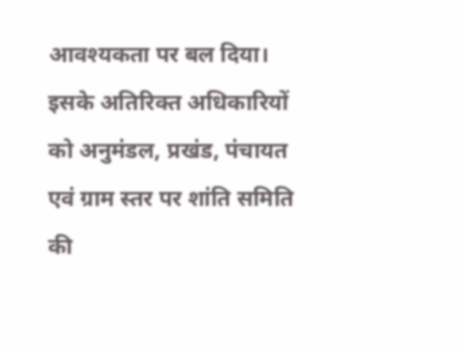आवश्यकता पर बल दिया।
इसके अतिरिक्त अधिकारियों को अनुमंडल, प्रखंड, पंचायत एवं ग्राम स्तर पर शांति समिति की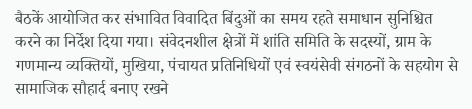बैठकें आयोजित कर संभावित विवादित बिंदुओं का समय रहते समाधान सुनिश्चित करने का निर्देश दिया गया। संवेदनशील क्षेत्रों में शांति समिति के सदस्यों, ग्राम के गणमान्य व्यक्तियों, मुखिया, पंचायत प्रतिनिधियों एवं स्वयंसेवी संगठनों के सहयोग से सामाजिक सौहार्द बनाए रखने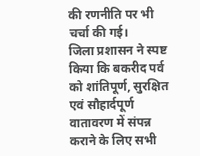की रणनीति पर भी चर्चा की गई।
जिला प्रशासन ने स्पष्ट किया कि बकरीद पर्व को शांतिपूर्ण, सुरक्षित एवं सौहार्दपूर्ण वातावरण में संपन्न कराने के लिए सभी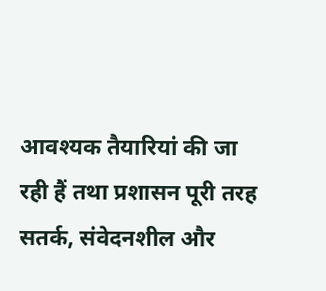आवश्यक तैयारियां की जा रही हैं तथा प्रशासन पूरी तरह सतर्क, संवेदनशील और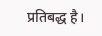प्रतिबद्ध है।